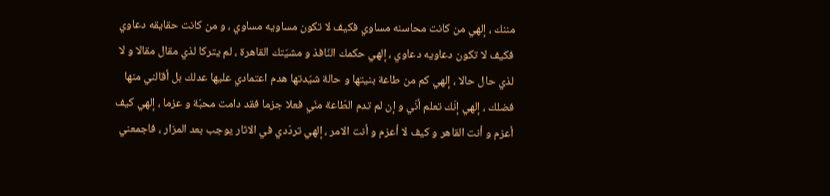مننك ، إلهي من كانت محاسنه مساوي فكيف لا تكون مساويه مساوي ، و من كانت حقايقه دعاوي فكيف لا تكون دعاويه دعاوي ، إلهي حكمك النّافذ و مشيّتك القاهرة ، لم يتركا لذي مقال مقالا و لا لذي حال حالا ، إلهي كم من طاعة بنيتها و حالة شيّدتها هدم اعتمادي عليها عدلك بل أقالني منها فضلك ، إلهي إنّك تعلم أنّي و إن لم تدم الطّاعة منّي فعلا جزما فقد دامت محبّة و عزما ، إلهي كيف أعزم و أنت القاهر و كيف لا أعزم و أنت الامر ، إلهي تردّدي في الاثار يوجب بعد المزار ، فاجمعني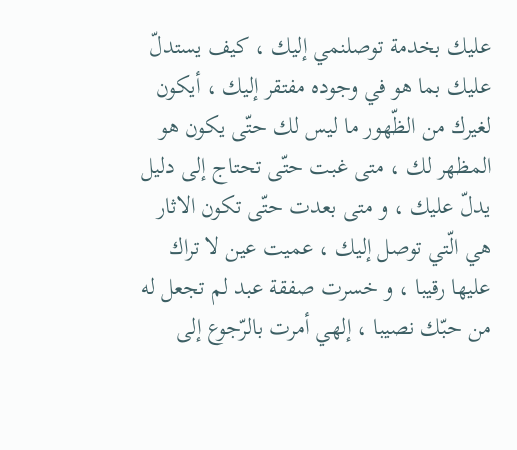عليك بخدمة توصلنمي إليك ، كيف يستدلّ عليك بما هو في وجوده مفتقر إليك ، أيكون لغيرك من الظّهور ما ليس لك حتّى يكون هو المظهر لك ، متى غبت حتّى تحتاج إلى دليل يدلّ عليك ، و متى بعدت حتّى تكون الاثار هي الّتي توصل إليك ، عميت عين لا تراك عليها رقيبا ، و خسرت صفقة عبد لم تجعل له من حبّك نصيبا ، إلهي أمرت بالرّجوع إلى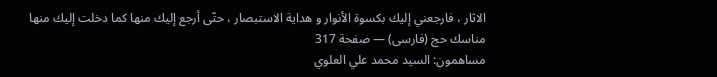الاثار ، فارجعني إليك بكسوة الأنوار و هداية الاستبصار ، حتّى أرجع إليك منها كما دخلت إليك منها
مناسك حج (فارسى) — صفحة 317
مساهمون: السيد محمد علي العلوي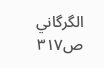الگرگاني
ص٣١٧